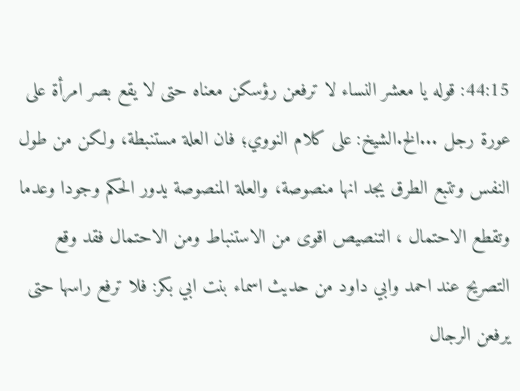44:15: قوله يا معشر النساء لا ترفعن رؤسكن معناه حتى لا يقع بصر امرأة على عورة رجل ...الخ.الشيخ: على كلام النووي؛ فان العلة مستنبطة، ولكن من طول النفس وتتبع الطرق يجد انها منصوصة، والعلة المنصوصة يدور الحكم وجودا وعدما وتقطع الاحتمال ، التنصيص اقوى من الاستنباط ومن الاحتمال فقد وقع التصريح عند احمد وابي داود من حديث اسماء بنت ابي بكر: فلا ترفع راسها حتى يرفعن الرجال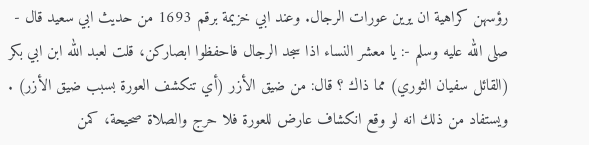رؤسهن كراهية ان يرين عورات الرجال. وعند ابي خزيمة برقم 1693 من حديث ابي سعيد قال - صلى الله عليه وسلم -: يا معشر النساء اذا سجد الرجال فاحفظوا ابصاركن، قلت لعبد الله ابن ابي بكر (القائل سفيان الثوري) مما ذاك ؟ قال: من ضيق الأزر (أي تنكشف العورة بسبب ضيق الأزر) . ويستفاد من ذلك انه لو وقع انكشاف عارض للعورة فلا حرج والصلاة صحيحة، كمن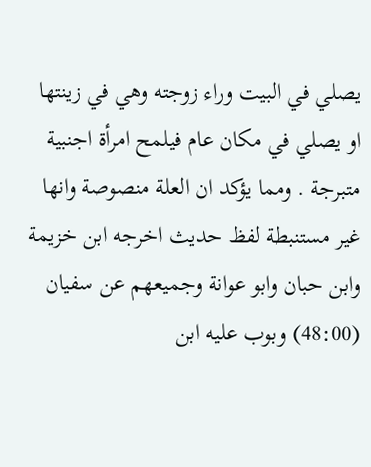يصلي في البيت وراء زوجته وهي في زينتها او يصلي في مكان عام فيلمح امرأة اجنبية متبرجة . ومما يؤكد ان العلة منصوصة وانها غير مستنبطة لفظ حديث اخرجه ابن خزيمة وابن حبان وابو عوانة وجميعهم عن سفيان (48:00) وبوب عليه ابن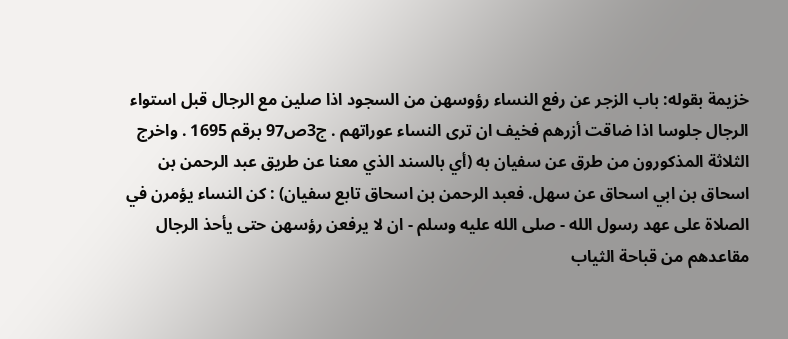خزيمة بقوله: باب الزجر عن رفع النساء رؤوسهن من السجود اذا صلين مع الرجال قبل استواء الرجال جلوسا اذا ضاقت أزرهم فخيف ان ترى النساء عوراتهم . ج3ص97 برقم 1695 . واخرج الثلاثة المذكورون من طرق عن سفيان به (أي بالسند الذي معنا عن طريق عبد الرحمن بن اسحاق بن ابي اسحاق عن سهل. فعبد الرحمن بن اسحاق تابع سفيان) : كن النساء يؤمرن في الصلاة على عهد رسول الله - صلى الله عليه وسلم - ان لا يرفعن رؤسهن حتى يأحذ الرجال مقاعدهم من قباحة الثياب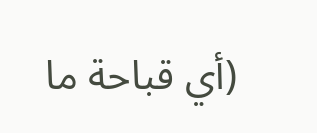(أي قباحة ما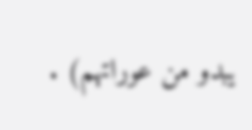يبدو من عوراتهم) .